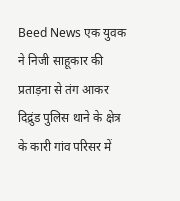Beed News एक युवक ने निजी साहूकार की प्रताड़ना से तंग आकर दिद्रुंड पुलिस थाने के क्षेत्र के कारी गांव परिसर में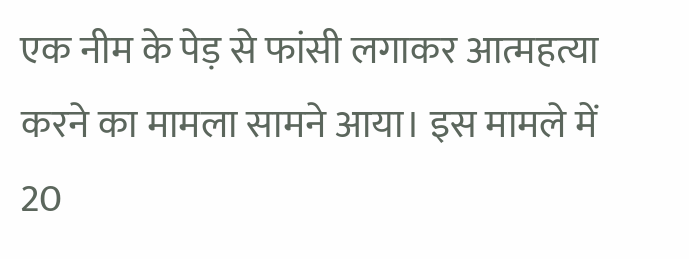एक नीम के पेड़ से फांसी लगाकर आत्महत्या करने का मामला सामने आया। इस मामले में 20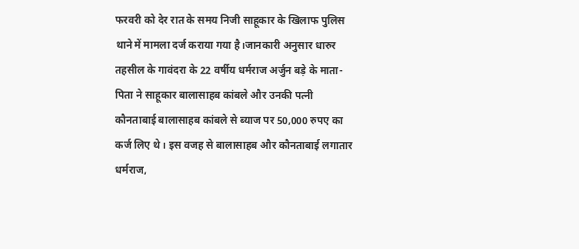फरवरी को देर रात के समय निजी साहूकार के खिलाफ पुलिस थाने में मामला दर्ज कराया गया है।जानकारी अनुसार धारुर तहसील के गावंदरा के 22 वर्षीय धर्मराज अर्जुन बड़े के माता-पिता ने साहूकार बालासाहब कांबले और उनकी पत्नी कौनताबाई बालासाहब कांबले से ब्याज पर 50,000 रुपए का कर्ज लिए थे। इस वजह से बालासाहब और कौनताबाई लगातार धर्मराज,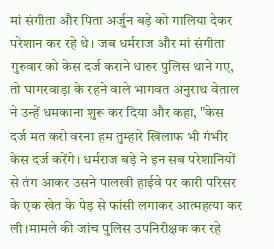मां संगीता और पिता अर्जुन बड़े को गालिया देकर परेशान कर रहे थे। जब धर्मराज और मां संगीता गुरुवार को केस दर्ज कराने धारुर पुलिस थाने गए, तो घागरवाड़ा के रहने वाले भागवत अनुराथ वेताल ने उन्हें धमकाना शुरू कर दिया और कहा, "केस दर्ज मत करो वरना हम तुम्हारे खिलाफ भी गंभीर केस दर्ज करेंगे। धर्मराज बड़े ने इन सब परेशानियों से तंग आकर उसने पालखी हाईवे पर कारी परिसर के एक खेत के पेड़ से फांसी लगाकर आत्महत्या कर ली।मामले की जांच पुलिस उपनिरीक्षक कर रहे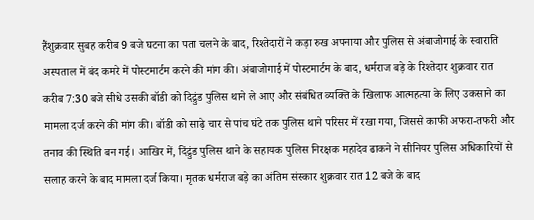हैंशुक्रवार सुबह करीब 9 बजे घटना का पता चलने के बाद, रिश्तेदारों ने कड़ा रुख अपनाया और पुलिस से अंबाजोगाई के स्वाराति अस्पताल में बंद कमरे में पोस्टमार्टम करने की मांग की। अंबाजोगाई में पोस्टमार्टम के बाद, धर्मराज बड़े के रिश्तेदार शुक्रवार रात करीब 7:30 बजे सीधे उसकी बॉडी को दिद्रुंड पुलिस थाने ले आए और संबंधित व्यक्ति के खिलाफ आत्महत्या के लिए उकसाने का मामला दर्ज करने की मांग की। बॉडी को साढ़े चार से पांच घंटे तक पुलिस थाने परिसर में रखा गया, जिससे काफी अफरा-तफरी और तनाव की स्थिति बन गई। आखिर में, दिंद्रुंड पुलिस थाने के सहायक पुलिस निरक्षक महादेव ढाकने ने सीनियर पुलिस अधिकारियों से सलाह करने के बाद मामला दर्ज किया। मृतक धर्मराज बड़े का अंतिम संस्कार शुक्रवार रात 12 बजे के बाद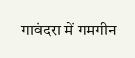गावंदरा में गमगीन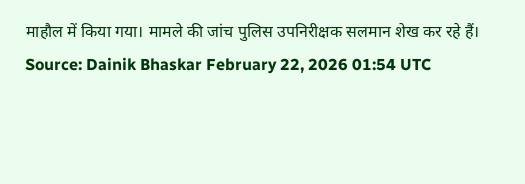माहौल में किया गया। मामले की जांच पुलिस उपनिरीक्षक सलमान शेख कर रहे हैं।
Source: Dainik Bhaskar February 22, 2026 01:54 UTC